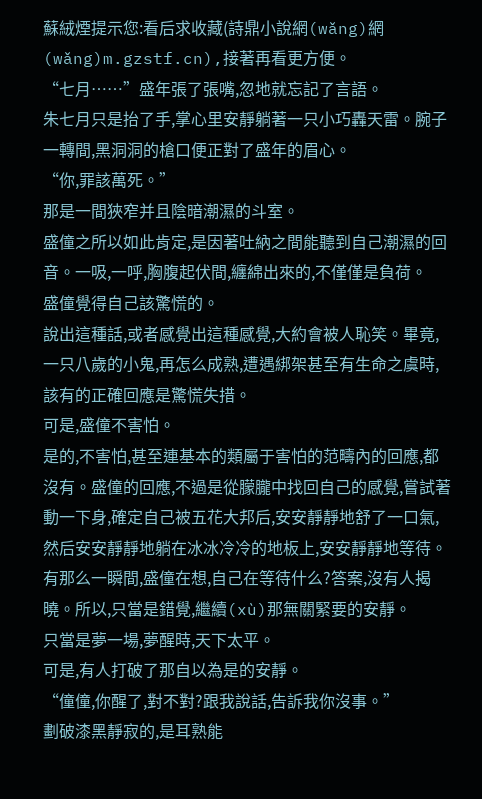蘇絨煙提示您:看后求收藏(詩鼎小說網(wǎng)網(wǎng)m.gzstf.cn),接著再看更方便。
“七月……”盛年張了張嘴,忽地就忘記了言語。
朱七月只是抬了手,掌心里安靜躺著一只小巧轟天雷。腕子一轉間,黑洞洞的槍口便正對了盛年的眉心。
“你,罪該萬死。”
那是一間狹窄并且陰暗潮濕的斗室。
盛僮之所以如此肯定,是因著吐納之間能聽到自己潮濕的回音。一吸,一呼,胸腹起伏間,纏綿出來的,不僅僅是負荷。
盛僮覺得自己該驚慌的。
說出這種話,或者感覺出這種感覺,大約會被人恥笑。畢竟,一只八歲的小鬼,再怎么成熟,遭遇綁架甚至有生命之虞時,該有的正確回應是驚慌失措。
可是,盛僮不害怕。
是的,不害怕,甚至連基本的類屬于害怕的范疇內的回應,都沒有。盛僮的回應,不過是從朦朧中找回自己的感覺,嘗試著動一下身,確定自己被五花大邦后,安安靜靜地舒了一口氣,然后安安靜靜地躺在冰冰冷冷的地板上,安安靜靜地等待。
有那么一瞬間,盛僮在想,自己在等待什么?答案,沒有人揭曉。所以,只當是錯覺,繼續(xù)那無關緊要的安靜。
只當是夢一場,夢醒時,天下太平。
可是,有人打破了那自以為是的安靜。
“僮僮,你醒了,對不對?跟我說話,告訴我你沒事。”
劃破漆黑靜寂的,是耳熟能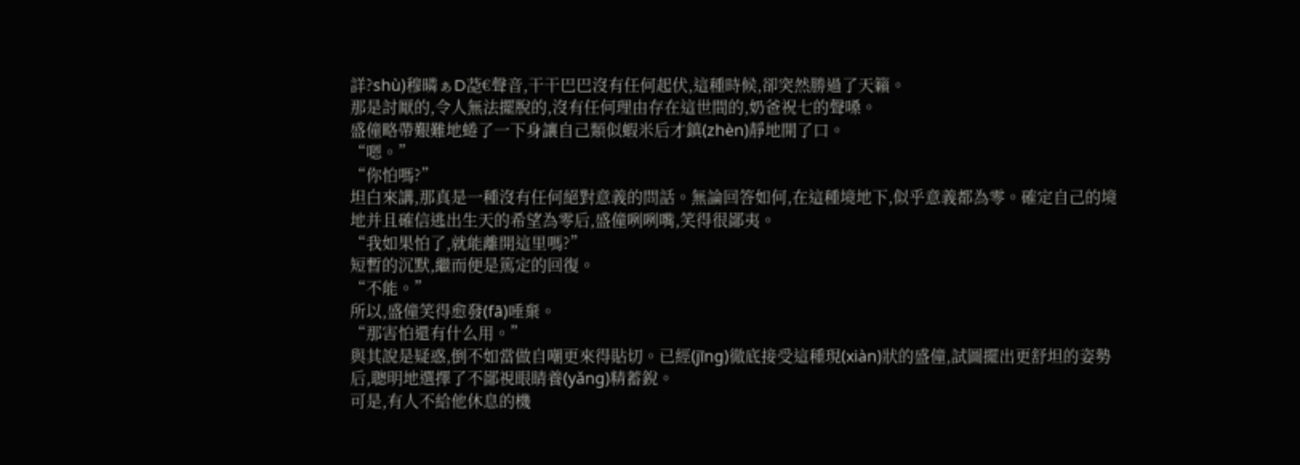詳?shù)穆暽ぁD莻€聲音,干干巴巴沒有任何起伏,這種時候,卻突然勝過了天籟。
那是討厭的,令人無法擺脫的,沒有任何理由存在這世間的,奶爸祝七的聲嗓。
盛僮略帶艱難地蜷了一下身讓自己類似蝦米后才鎮(zhèn)靜地開了口。
“嗯。”
“你怕嗎?”
坦白來講,那真是一種沒有任何絕對意義的問話。無論回答如何,在這種境地下,似乎意義都為零。確定自己的境地并且確信逃出生天的希望為零后,盛僮咧咧嘴,笑得很鄙夷。
“我如果怕了,就能離開這里嗎?”
短暫的沉默,繼而便是篤定的回復。
“不能。”
所以,盛僮笑得愈發(fā)唾棄。
“那害怕還有什么用。”
與其說是疑惑,倒不如當做自嘲更來得貼切。已經(jīng)徹底接受這種現(xiàn)狀的盛僮,試圖擺出更舒坦的姿勢后,聰明地選擇了不鄙視眼睛養(yǎng)精蓄銳。
可是,有人不給他休息的機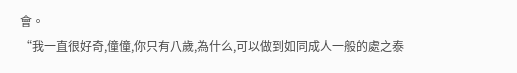會。
“我一直很好奇,僮僮,你只有八歲,為什么,可以做到如同成人一般的處之泰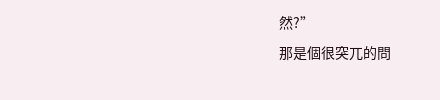然?”
那是個很突兀的問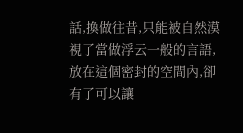話,換做往昔,只能被自然漠視了當做浮云一般的言語,放在這個密封的空間內,卻有了可以讓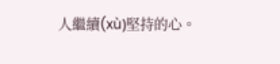人繼續(xù)堅持的心。